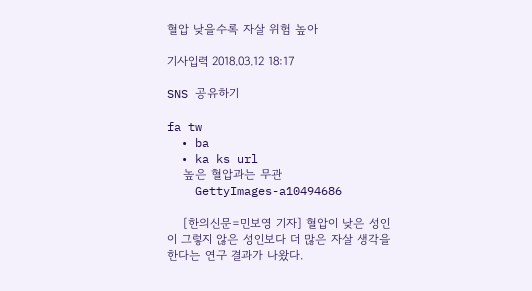혈압 낮을수록 자살 위험 높아

기사입력 2018.03.12 18:17

SNS 공유하기

fa tw
  • ba
  • ka ks url
    높은 혈압과는 무관
    GettyImages-a10494686

    [한의신문=민보영 기자] 혈압이 낮은 성인이 그렇지 않은 성인보다 더 많은 자살 생각을 한다는 연구 결과가 나왔다.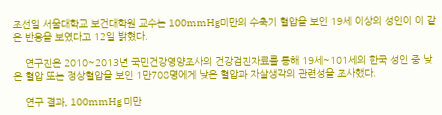조선일 서울대학교 보건대학원 교수는 100mmHg미만의 수축기 혈압을 보인 19세 이상의 성인이 이 같은 반응을 보였다고 12일 밝혔다.

    연구진은 2010~2013년 국민건강영양조사의 건강검진자료를 통해 19세~101세의 한국 성인 중 낮은 혈압 또는 정상혈압을 보인 1만708명에게 낮은 혈압과 자살생각의 관련성을 조사했다.

    연구 결과, 100mmHg 미만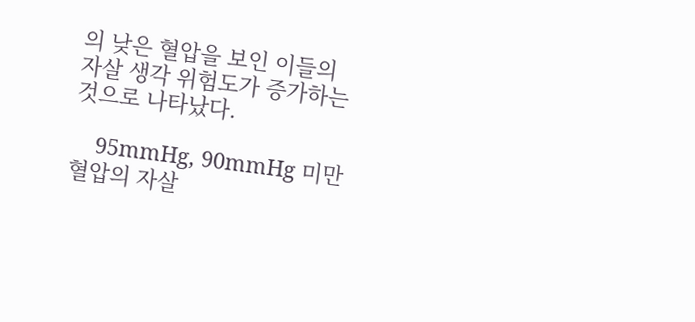의 낮은 혈압을 보인 이들의 자살 생각 위험도가 증가하는 것으로 나타났다.

    95mmHg, 90mmHg 미만 혈압의 자살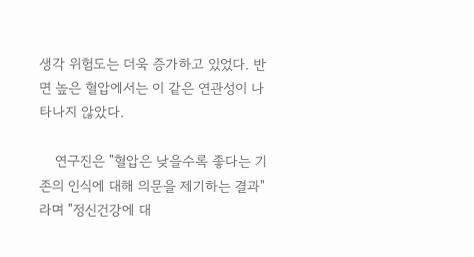생각 위험도는 더욱 증가하고 있었다. 반면 높은 혈압에서는 이 같은 연관성이 나타나지 않았다.

    연구진은 "혈압은 낮을수록 좋다는 기존의 인식에 대해 의문을 제기하는 결과"라며 "정신건강에 대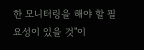한 모니터링을 해야 할 필요성이 있을 것"이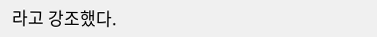라고 강조했다.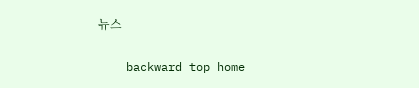뉴스

    backward top home